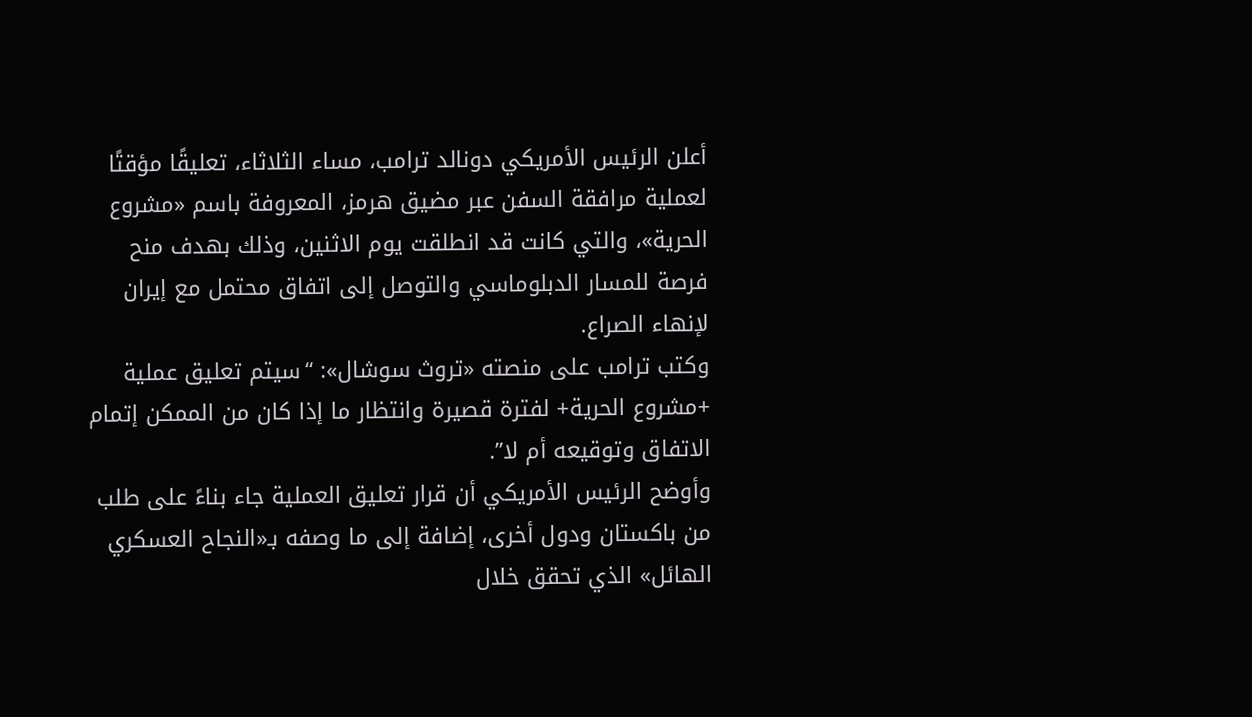أعلن الرئيس الأمريكي دونالد ترامب، مساء الثلاثاء، تعليقًا مؤقتًا لعملية مرافقة السفن عبر مضيق هرمز، المعروفة باسم «مشروع الحرية»، والتي كانت قد انطلقت يوم الاثنين، وذلك بهدف منح فرصة للمسار الدبلوماسي والتوصل إلى اتفاق محتمل مع إيران لإنهاء الصراع.
وكتب ترامب على منصته «تروث سوشال»: “سيتم تعليق عملية +مشروع الحرية+ لفترة قصيرة وانتظار ما إذا كان من الممكن إتمام الاتفاق وتوقيعه أم لا”.
وأوضح الرئيس الأمريكي أن قرار تعليق العملية جاء بناءً على طلب من باكستان ودول أخرى، إضافة إلى ما وصفه بـ«النجاح العسكري الهائل» الذي تحقق خلال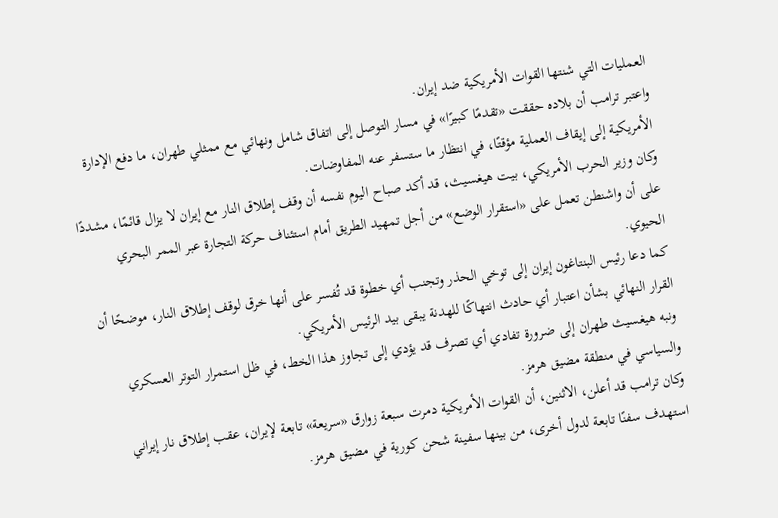العمليات التي شنتها القوات الأمريكية ضد إيران.
واعتبر ترامب أن بلاده حققت «تقدمًا كبيرًا» في مسار التوصل إلى اتفاق شامل ونهائي مع ممثلي طهران، ما دفع الإدارة الأمريكية إلى إيقاف العملية مؤقتًا، في انتظار ما ستسفر عنه المفاوضات.
وكان وزير الحرب الأمريكي، بيت هيغسيث، قد أكد صباح اليوم نفسه أن وقف إطلاق النار مع إيران لا يزال قائمًا، مشددًا على أن واشنطن تعمل على «استقرار الوضع» من أجل تمهيد الطريق أمام استئناف حركة التجارة عبر الممر البحري الحيوي.
كما دعا رئيس البنتاغون إيران إلى توخي الحذر وتجنب أي خطوة قد تُفسر على أنها خرق لوقف إطلاق النار، موضحًا أن القرار النهائي بشأن اعتبار أي حادث انتهاكًا للهدنة يبقى بيد الرئيس الأمريكي.
ونبه هيغسيث طهران إلى ضرورة تفادي أي تصرف قد يؤدي إلى تجاوز هذا الخط، في ظل استمرار التوتر العسكري والسياسي في منطقة مضيق هرمز.
وكان ترامب قد أعلن، الاثنين، أن القوات الأمريكية دمرت سبعة زوارق «سريعة» تابعة لإيران، عقب إطلاق نار إيراني استهدف سفنًا تابعة لدول أخرى، من بينها سفينة شحن كورية في مضيق هرمز.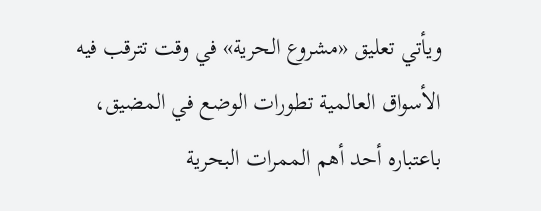ويأتي تعليق «مشروع الحرية» في وقت تترقب فيه الأسواق العالمية تطورات الوضع في المضيق، باعتباره أحد أهم الممرات البحرية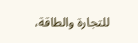للتجارة والطاقة،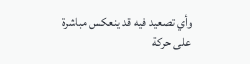وأي تصعيد فيه قد ينعكس مباشرة على حركة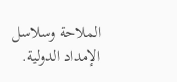الملاحة وسلاسل الإمداد الدولية.